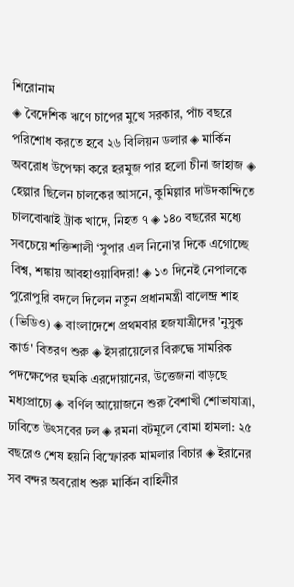শিরোনাম
◈ বৈদেশিক ঋণে চাপের মুখে সরকার, পাঁচ বছরে পরিশোধ করতে হবে ২৬ বিলিয়ন ডলার ◈ মার্কিন অবরোধ উপেক্ষা করে হরমুজ পার হলো চীনা জাহাজ ◈ হেল্পার ছিলেন চালকের আসনে, কুমিল্লার দাউদকান্দিতে চালবোঝাই ট্রাক খাদে, নিহত ৭ ◈ ১৪০ বছরের মধ্যে সবচেয়ে শক্তিশালী ‘সুপার এল নিনো’র দিকে এগোচ্ছে বিশ্ব, শঙ্কায় আবহাওয়াবিদরা! ◈ ১৩ দিনেই নেপালকে পুরোপুরি বদলে দিলেন নতুন প্রধানমন্ত্রী বালেন্দ্র শাহ (ভিডিও) ◈ বাংলাদেশে প্রথমবার হজযাত্রীদের 'নুসুক কার্ড' বিতরণ শুরু ◈ ইসরায়েলের বিরুদ্ধে সামরিক পদক্ষেপের হুমকি এরদোয়ানের, উত্তেজনা বাড়ছে মধ্যপ্রাচ্যে ◈ বর্ণিল আয়োজনে শুরু বৈশাখী শোভাযাত্রা, ঢাবিতে উৎসবের ঢল ◈ রমনা বটমূলে বোমা হামলা: ২৫ বছরেও শেষ হয়নি বিস্ফোরক মামলার বিচার ◈ ইরানের সব বন্দর অবরোধ শুরু মার্কিন বাহিনীর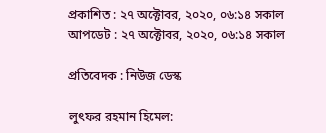প্রকাশিত : ২৭ অক্টোবর, ২০২০, ০৬:১৪ সকাল
আপডেট : ২৭ অক্টোবর, ২০২০, ০৬:১৪ সকাল

প্রতিবেদক : নিউজ ডেস্ক

লুৎফর রহমান হিমেল: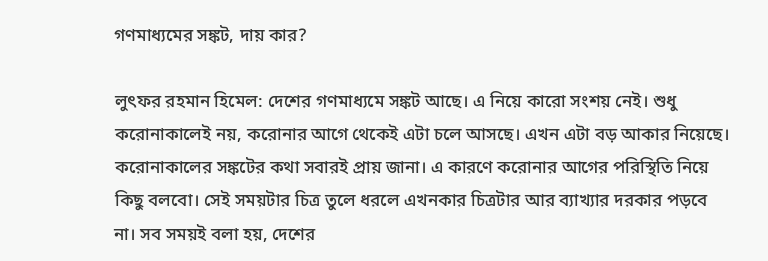গণমাধ্যমের সঙ্কট, দায় কার?

লুৎফর রহমান হিমেল: দেশের গণমাধ্যমে সঙ্কট আছে। এ নিয়ে কারো সংশয় নেই। শুধু করোনাকালেই নয়, করোনার আগে থেকেই এটা চলে আসছে। এখন এটা বড় আকার নিয়েছে। করোনাকালের সঙ্কটের কথা সবারই প্রায় জানা। এ কারণে করোনার আগের পরিস্থিতি নিয়ে কিছু বলবো। সেই সময়টার চিত্র তুলে ধরলে এখনকার চিত্রটার আর ব্যাখ্যার দরকার পড়বে না। সব সময়ই বলা হয়, দেশের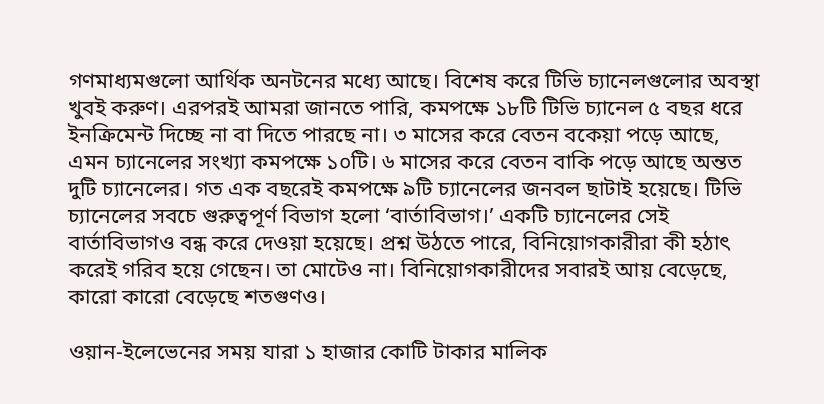গণমাধ্যমগুলো আর্থিক অনটনের মধ্যে আছে। বিশেষ করে টিভি চ্যানেলগুলোর অবস্থা খুবই করুণ। এরপরই আমরা জানতে পারি, কমপক্ষে ১৮টি টিভি চ্যানেল ৫ বছর ধরে ইনক্রিমেন্ট দিচ্ছে না বা দিতে পারছে না। ৩ মাসের করে বেতন বকেয়া পড়ে আছে, এমন চ্যানেলের সংখ্যা কমপক্ষে ১০টি। ৬ মাসের করে বেতন বাকি পড়ে আছে অন্তত দুটি চ্যানেলের। গত এক বছরেই কমপক্ষে ৯টি চ্যানেলের জনবল ছাটাই হয়েছে। টিভি চ্যানেলের সবচে গুরুত্বপূর্ণ বিভাগ হলো ‘বার্তাবিভাগ।’ একটি চ্যানেলের সেই বার্তাবিভাগও বন্ধ করে দেওয়া হয়েছে। প্রশ্ন উঠতে পারে, বিনিয়োগকারীরা কী হঠাৎ করেই গরিব হয়ে গেছেন। তা মোটেও না। বিনিয়োগকারীদের সবারই আয় বেড়েছে, কারো কারো বেড়েছে শতগুণও।

ওয়ান-ইলেভেনের সময় যারা ১ হাজার কোটি টাকার মালিক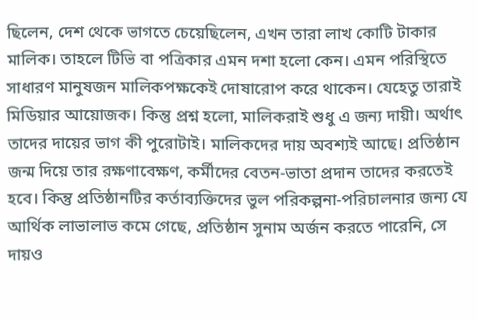ছিলেন, দেশ থেকে ভাগতে চেয়েছিলেন, এখন তারা লাখ কোটি টাকার মালিক। তাহলে টিভি বা পত্রিকার এমন দশা হলো কেন। এমন পরিস্থিতে সাধারণ মানুষজন মালিকপক্ষকেই দোষারোপ করে থাকেন। যেহেতু তারাই মিডিয়ার আয়োজক। কিন্তু প্রশ্ন হলো, মালিকরাই শুধু এ জন্য দায়ী। অর্থাৎ তাদের দায়ের ভাগ কী পুরোটাই। মালিকদের দায় অবশ্যই আছে। প্রতিষ্ঠান জন্ম দিয়ে তার রক্ষণাবেক্ষণ, কর্মীদের বেতন-ভাতা প্রদান তাদের করতেই হবে। কিন্তু প্রতিষ্ঠানটির কর্তাব্যক্তিদের ভুল পরিকল্পনা-পরিচালনার জন্য যে আর্থিক লাভালাভ কমে গেছে, প্রতিষ্ঠান সুনাম অর্জন করতে পারেনি, সে দায়ও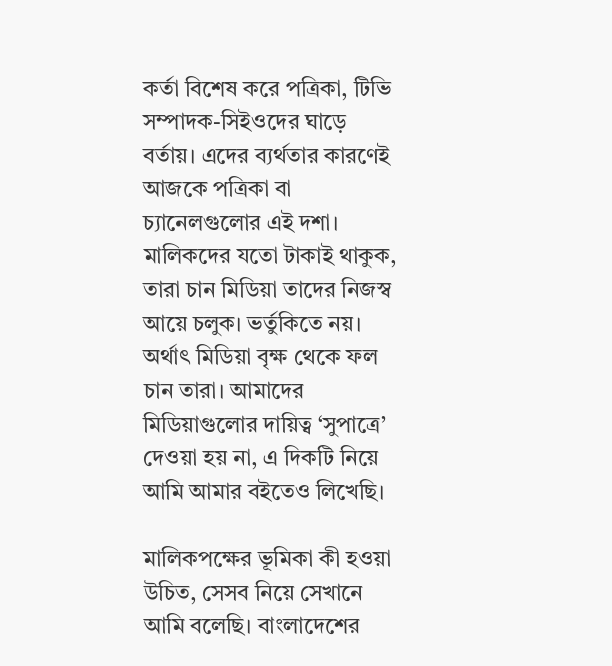কর্তা বিশেষ করে পত্রিকা, টিভি সম্পাদক-সিইওদের ঘাড়ে বর্তায়। এদের ব্যর্থতার কারণেই আজকে পত্রিকা বা চ্যানেলগুলোর এই দশা। মালিকদের যতো টাকাই থাকুক, তারা চান মিডিয়া তাদের নিজস্ব আয়ে চলুক। ভর্তুকিতে নয়। অর্থাৎ মিডিয়া বৃক্ষ থেকে ফল চান তারা। আমাদের মিডিয়াগুলোর দায়িত্ব ‘সুপাত্রে’ দেওয়া হয় না, এ দিকটি নিয়ে আমি আমার বইতেও লিখেছি।

মালিকপক্ষের ভূমিকা কী হওয়া উচিত, সেসব নিয়ে সেখানে আমি বলেছি। বাংলাদেশের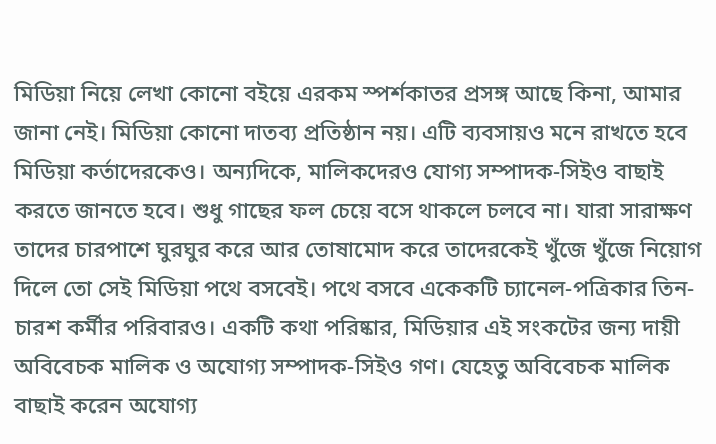মিডিয়া নিয়ে লেখা কোনো বইয়ে এরকম স্পর্শকাতর প্রসঙ্গ আছে কিনা, আমার জানা নেই। মিডিয়া কোনো দাতব্য প্রতিষ্ঠান নয়। এটি ব্যবসায়ও মনে রাখতে হবে মিডিয়া কর্তাদেরকেও। অন্যদিকে, মালিকদেরও যোগ্য সম্পাদক-সিইও বাছাই করতে জানতে হবে। শুধু গাছের ফল চেয়ে বসে থাকলে চলবে না। যারা সারাক্ষণ তাদের চারপাশে ঘুরঘুর করে আর তোষামোদ করে তাদেরকেই খুঁজে খুঁজে নিয়োগ দিলে তো সেই মিডিয়া পথে বসবেই। পথে বসবে একেকটি চ্যানেল-পত্রিকার তিন-চারশ কর্মীর পরিবারও। একটি কথা পরিষ্কার, মিডিয়ার এই সংকটের জন্য দায়ী অবিবেচক মালিক ও অযোগ্য সম্পাদক-সিইও গণ। যেহেতু অবিবেচক মালিক বাছাই করেন অযোগ্য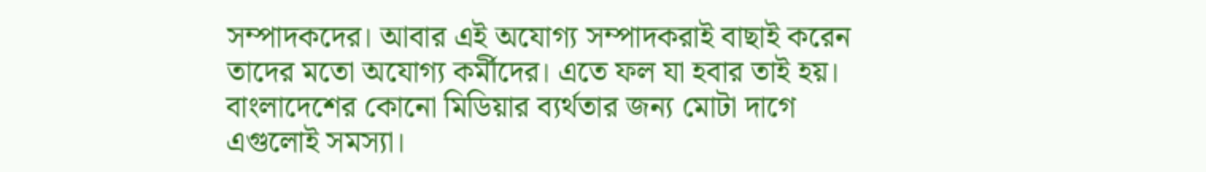সম্পাদকদের। আবার এই অযোগ্য সম্পাদকরাই বাছাই করেন তাদের মতো অযোগ্য কর্মীদের। এতে ফল যা হবার তাই হয়। বাংলাদেশের কোনো মিডিয়ার ব্যর্থতার জন্য মোটা দাগে এগুলোই সমস্যা।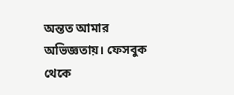অন্তত আমার অভিজ্ঞতায়। ফেসবুক থেকে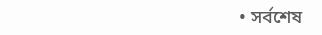• সর্বশেষ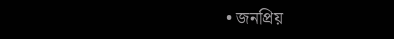• জনপ্রিয়